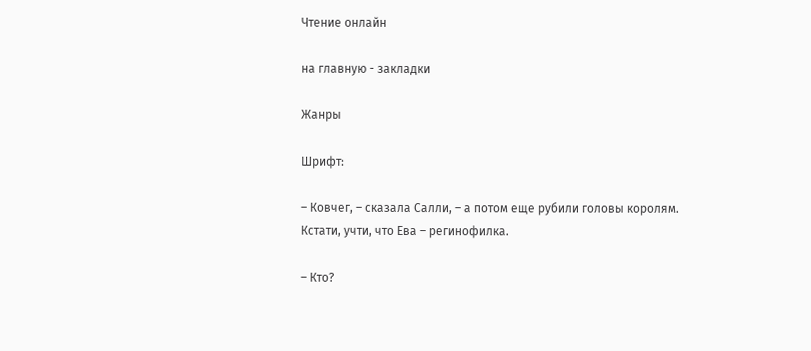Чтение онлайн

на главную - закладки

Жанры

Шрифт:

– Ковчег, – сказала Салли, – а потом еще рубили головы королям. Кстати, учти, что Ева – регинофилка.

– Кто?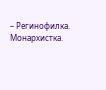– Регинофилка. Монархистка.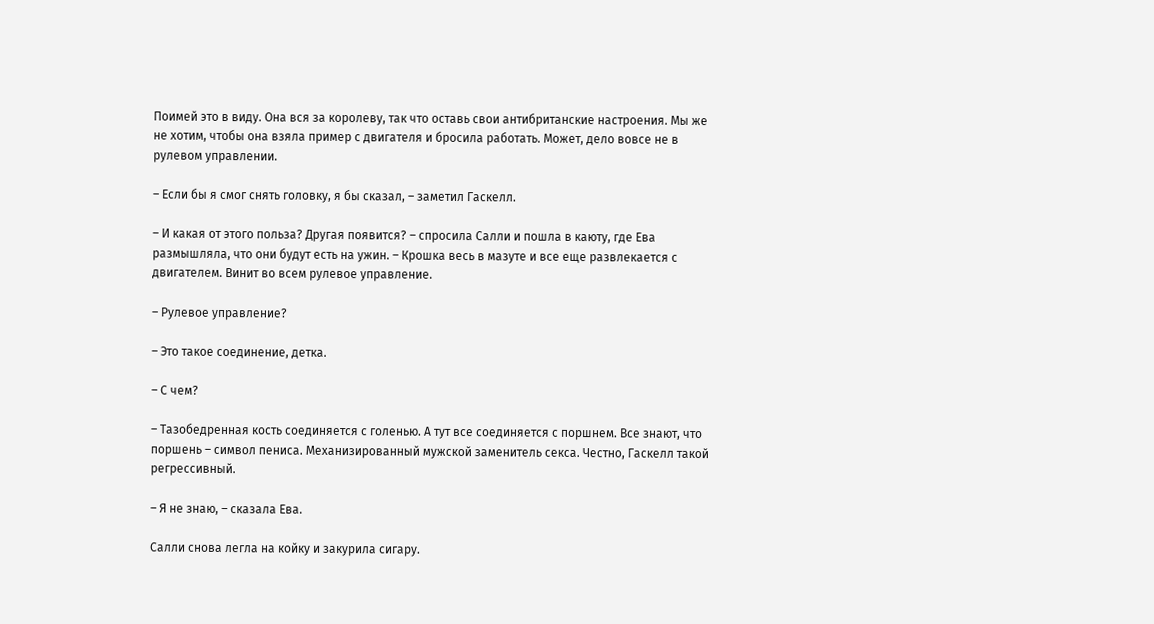Поимей это в виду. Она вся за королеву, так что оставь свои антибританские настроения. Мы же не хотим, чтобы она взяла пример с двигателя и бросила работать. Может, дело вовсе не в рулевом управлении.

– Если бы я смог снять головку, я бы сказал, – заметил Гаскелл.

– И какая от этого польза? Другая появится? – спросила Салли и пошла в каюту, где Ева размышляла, что они будут есть на ужин. – Крошка весь в мазуте и все еще развлекается с двигателем. Винит во всем рулевое управление.

– Рулевое управление?

– Это такое соединение, детка.

– С чем?

– Тазобедренная кость соединяется с голенью. А тут все соединяется с поршнем. Все знают, что поршень – символ пениса. Механизированный мужской заменитель секса. Честно, Гаскелл такой регрессивный.

– Я не знаю, – сказала Ева.

Салли снова легла на койку и закурила сигару.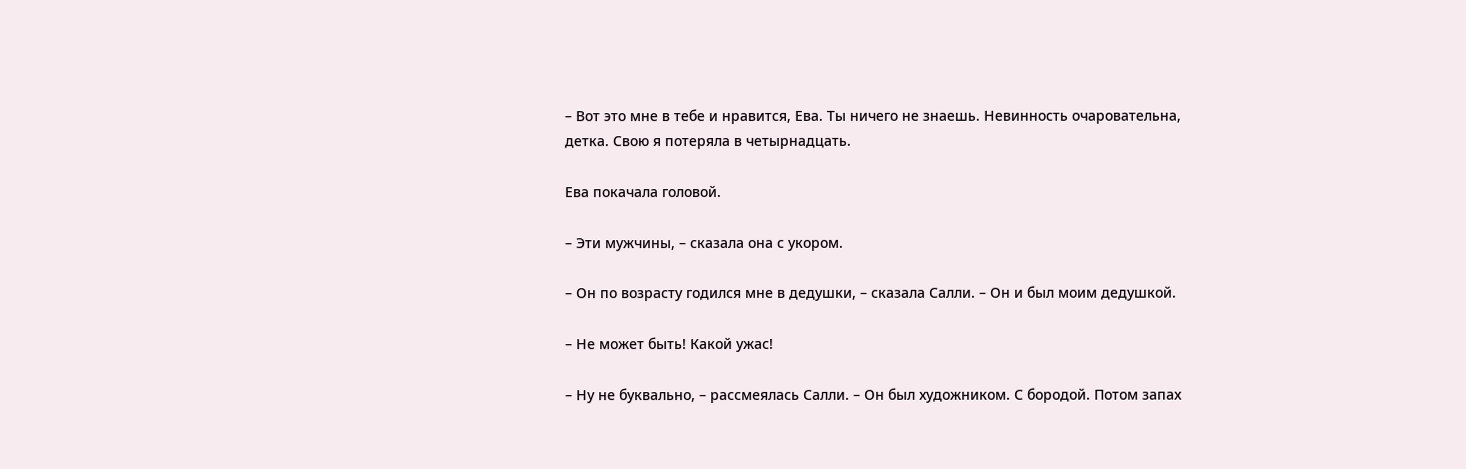– Вот это мне в тебе и нравится, Ева. Ты ничего не знаешь. Невинность очаровательна, детка. Свою я потеряла в четырнадцать.

Ева покачала головой.

– Эти мужчины, – сказала она с укором.

– Он по возрасту годился мне в дедушки, – сказала Салли. – Он и был моим дедушкой.

– Не может быть! Какой ужас!

– Ну не буквально, – рассмеялась Салли. – Он был художником. С бородой. Потом запах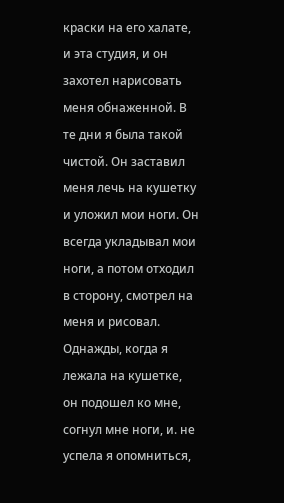краски на его халате, и эта студия, и он захотел нарисовать меня обнаженной. В те дни я была такой чистой. Он заставил меня лечь на кушетку и уложил мои ноги. Он всегда укладывал мои ноги, а потом отходил в сторону, смотрел на меня и рисовал. Однажды, когда я лежала на кушетке, он подошел ко мне, согнул мне ноги, и. не успела я опомниться,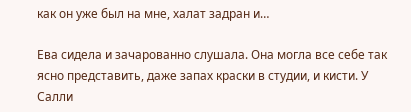как он уже был на мне, халат задран и…

Ева сидела и зачарованно слушала. Она могла все себе так ясно представить, даже запах краски в студии, и кисти. У Салли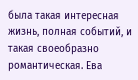была такая интересная жизнь, полная событий, и такая своеобразно романтическая. Ева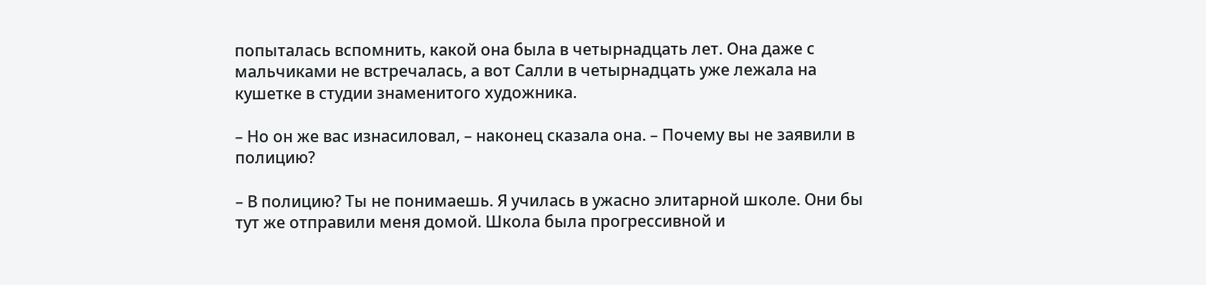попыталась вспомнить, какой она была в четырнадцать лет. Она даже с мальчиками не встречалась, а вот Салли в четырнадцать уже лежала на кушетке в студии знаменитого художника.

– Но он же вас изнасиловал, – наконец сказала она. – Почему вы не заявили в полицию?

– В полицию? Ты не понимаешь. Я училась в ужасно элитарной школе. Они бы тут же отправили меня домой. Школа была прогрессивной и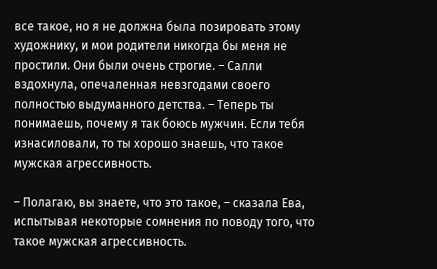все такое, но я не должна была позировать этому художнику, и мои родители никогда бы меня не простили. Они были очень строгие. – Салли вздохнула, опечаленная невзгодами своего полностью выдуманного детства. – Теперь ты понимаешь, почему я так боюсь мужчин. Если тебя изнасиловали, то ты хорошо знаешь, что такое мужская агрессивность.

– Полагаю, вы знаете, что это такое, – сказала Ева, испытывая некоторые сомнения по поводу того, что такое мужская агрессивность.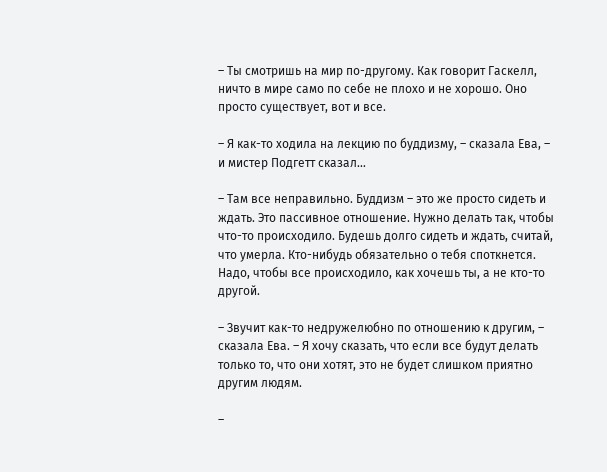– Ты смотришь на мир по-другому. Как говорит Гаскелл, ничто в мире само по себе не плохо и не хорошо. Оно просто существует, вот и все.

– Я как-то ходила на лекцию по буддизму, – сказала Ева, – и мистер Подгетт сказал…

– Там все неправильно. Буддизм – это же просто сидеть и ждать. Это пассивное отношение. Нужно делать так, чтобы что-то происходило. Будешь долго сидеть и ждать, считай, что умерла. Кто-нибудь обязательно о тебя споткнется. Надо, чтобы все происходило, как хочешь ты, а не кто-то другой.

– Звучит как-то недружелюбно по отношению к другим, – сказала Ева. – Я хочу сказать, что если все будут делать только то, что они хотят, это не будет слишком приятно другим людям.

–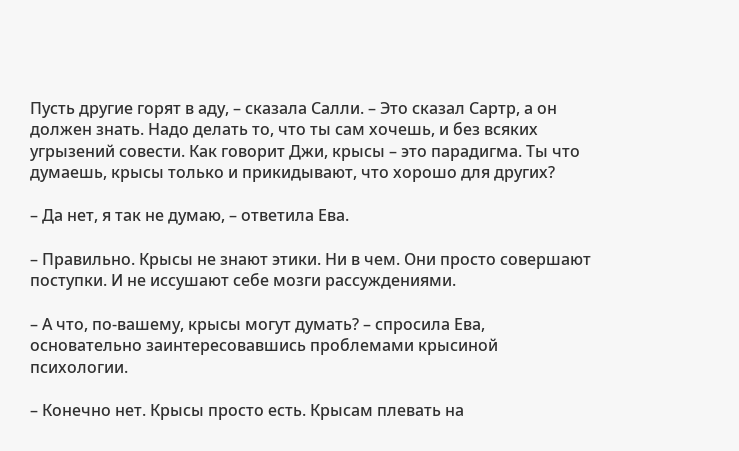Пусть другие горят в аду, – сказала Салли. – Это сказал Сартр, а он должен знать. Надо делать то, что ты сам хочешь, и без всяких угрызений совести. Как говорит Джи, крысы – это парадигма. Ты что думаешь, крысы только и прикидывают, что хорошо для других?

– Да нет, я так не думаю, – ответила Ева.

– Правильно. Крысы не знают этики. Ни в чем. Они просто совершают поступки. И не иссушают себе мозги рассуждениями.

– А что, по-вашему, крысы могут думать? – спросила Ева, основательно заинтересовавшись проблемами крысиной психологии.

– Конечно нет. Крысы просто есть. Крысам плевать на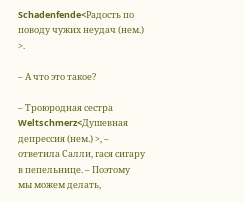Schadenfende<Радость по поводу чужих неудач (нем.) >.

– А что это такое?

– Троюродная сестра Weltschmerz<Душевная депрессия (нем.) >, – ответила Салли, гася сигару в пепельнице. – Поэтому мы можем делать,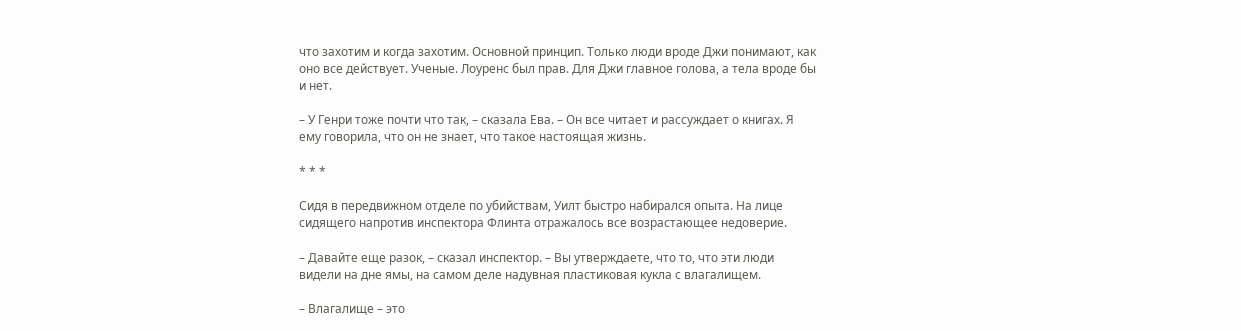что захотим и когда захотим. Основной принцип. Только люди вроде Джи понимают, как оно все действует. Ученые. Лоуренс был прав. Для Джи главное голова, а тела вроде бы и нет.

– У Генри тоже почти что так, – сказала Ева. – Он все читает и рассуждает о книгах. Я ему говорила, что он не знает, что такое настоящая жизнь.

* * *

Сидя в передвижном отделе по убийствам, Уилт быстро набирался опыта. На лице сидящего напротив инспектора Флинта отражалось все возрастающее недоверие.

– Давайте еще разок, – сказал инспектор. – Вы утверждаете, что то, что эти люди видели на дне ямы, на самом деле надувная пластиковая кукла с влагалищем.

– Влагалище – это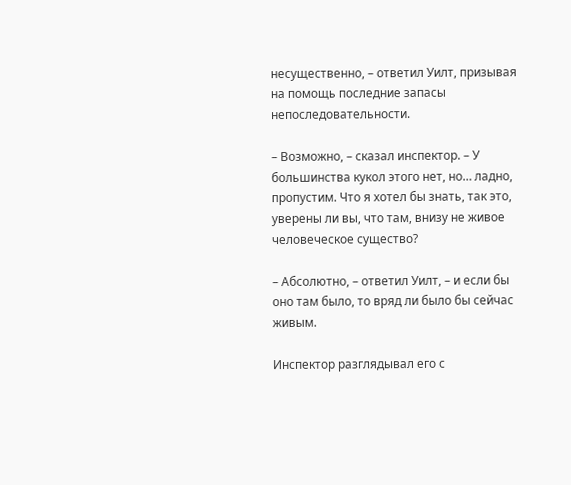несущественно, – ответил Уилт, призывая на помощь последние запасы непоследовательности.

– Возможно, – сказал инспектор. – У большинства кукол этого нет, но… ладно, пропустим. Что я хотел бы знать, так это, уверены ли вы, что там, внизу не живое человеческое существо?

– Абсолютно, – ответил Уилт, – и если бы оно там было, то вряд ли было бы сейчас живым.

Инспектор разглядывал его с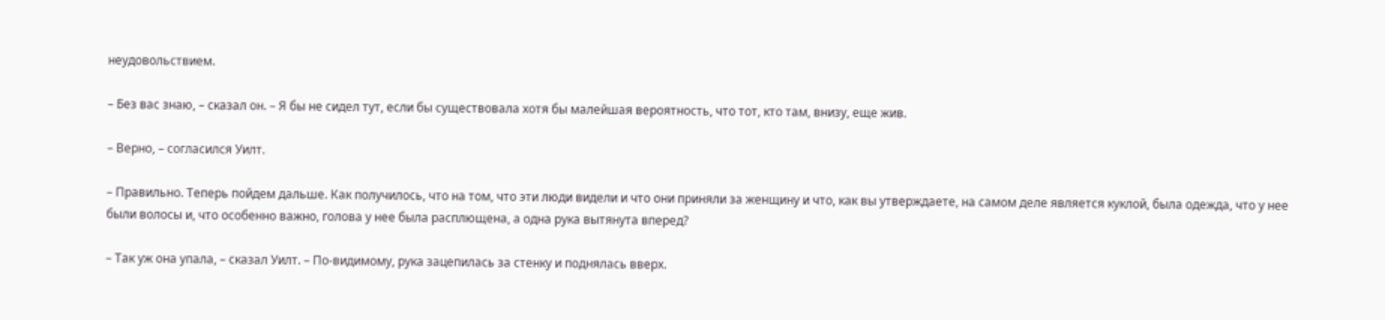неудовольствием.

– Без вас знаю, – сказал он. – Я бы не сидел тут, если бы существовала хотя бы малейшая вероятность, что тот, кто там, внизу, еще жив.

– Верно, – согласился Уилт.

– Правильно. Теперь пойдем дальше. Как получилось, что на том, что эти люди видели и что они приняли за женщину и что, как вы утверждаете, на самом деле является куклой, была одежда, что у нее были волосы и, что особенно важно, голова у нее была расплющена, а одна рука вытянута вперед?

– Так уж она упала, – сказал Уилт. – По-видимому, рука зацепилась за стенку и поднялась вверх.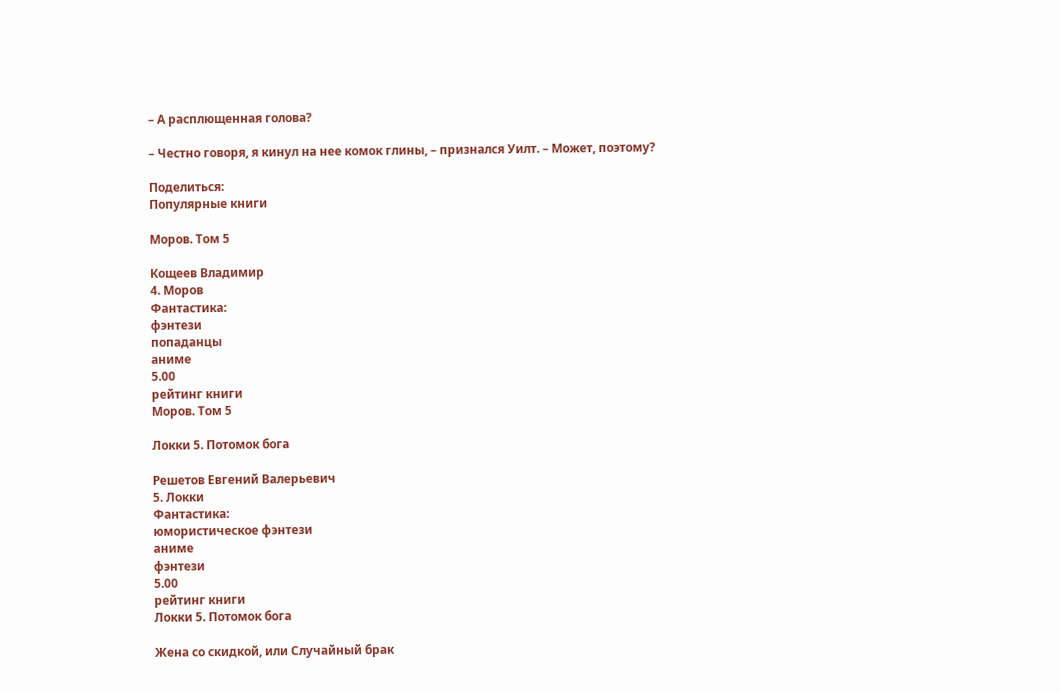– А расплющенная голова?

– Честно говоря, я кинул на нее комок глины, – признался Уилт. – Может, поэтому?

Поделиться:
Популярные книги

Моров. Том 5

Кощеев Владимир
4. Моров
Фантастика:
фэнтези
попаданцы
аниме
5.00
рейтинг книги
Моров. Том 5

Локки 5. Потомок бога

Решетов Евгений Валерьевич
5. Локки
Фантастика:
юмористическое фэнтези
аниме
фэнтези
5.00
рейтинг книги
Локки 5. Потомок бога

Жена со скидкой, или Случайный брак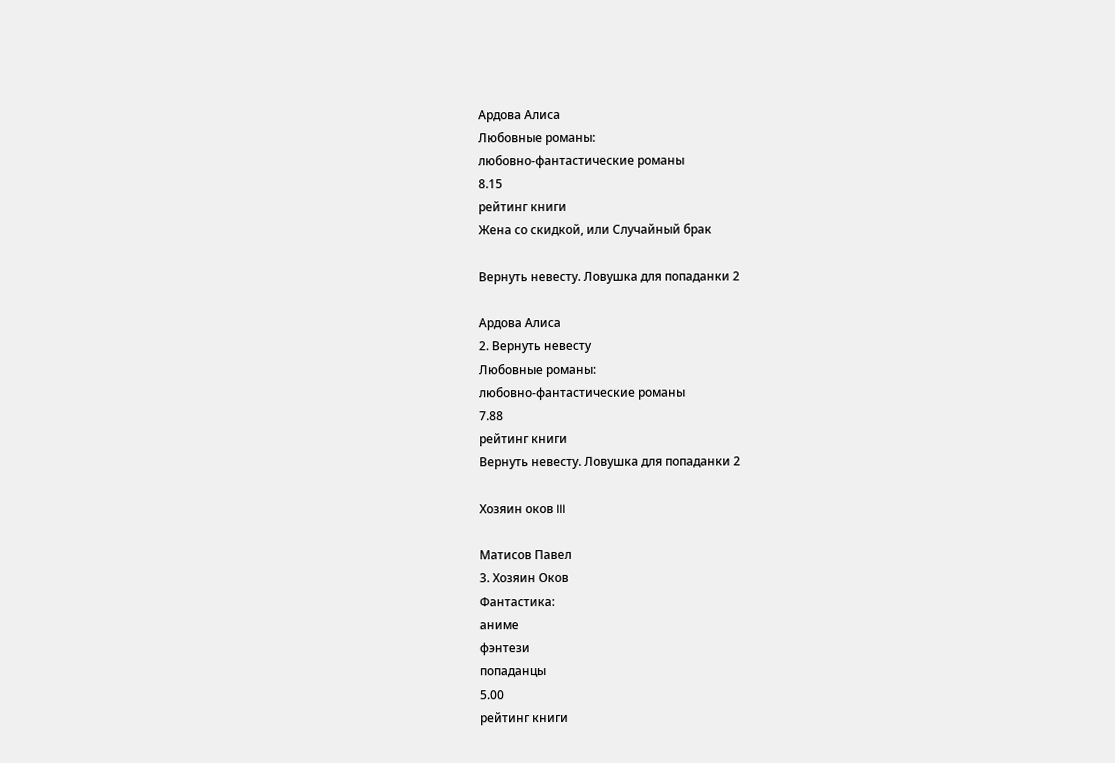Ардова Алиса
Любовные романы:
любовно-фантастические романы
8.15
рейтинг книги
Жена со скидкой, или Случайный брак

Вернуть невесту. Ловушка для попаданки 2

Ардова Алиса
2. Вернуть невесту
Любовные романы:
любовно-фантастические романы
7.88
рейтинг книги
Вернуть невесту. Ловушка для попаданки 2

Хозяин оков III

Матисов Павел
3. Хозяин Оков
Фантастика:
аниме
фэнтези
попаданцы
5.00
рейтинг книги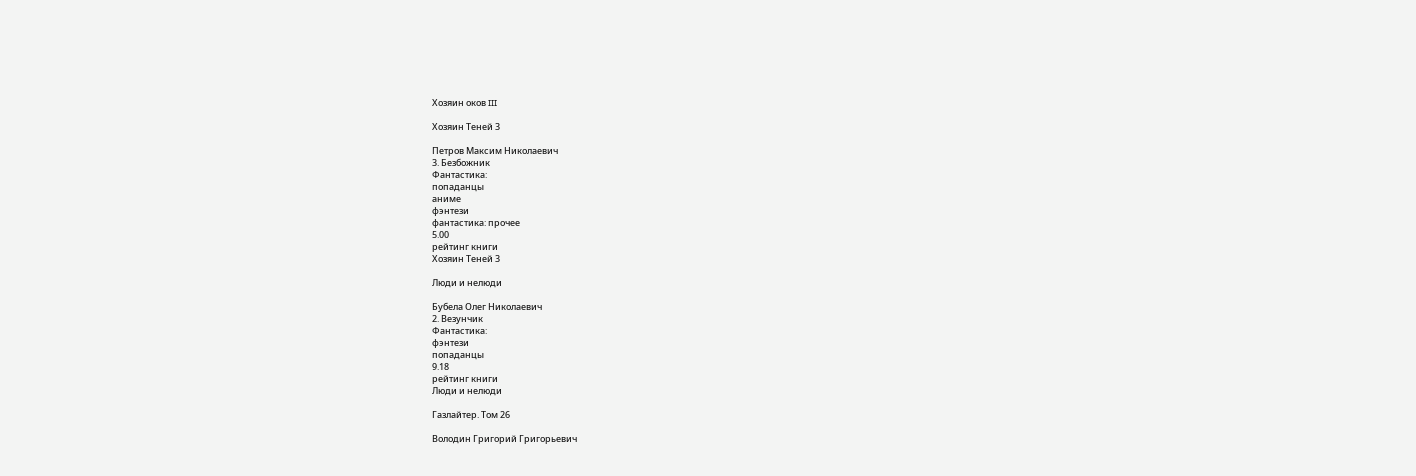Хозяин оков III

Хозяин Теней 3

Петров Максим Николаевич
3. Безбожник
Фантастика:
попаданцы
аниме
фэнтези
фантастика: прочее
5.00
рейтинг книги
Хозяин Теней 3

Люди и нелюди

Бубела Олег Николаевич
2. Везунчик
Фантастика:
фэнтези
попаданцы
9.18
рейтинг книги
Люди и нелюди

Газлайтер. Том 26

Володин Григорий Григорьевич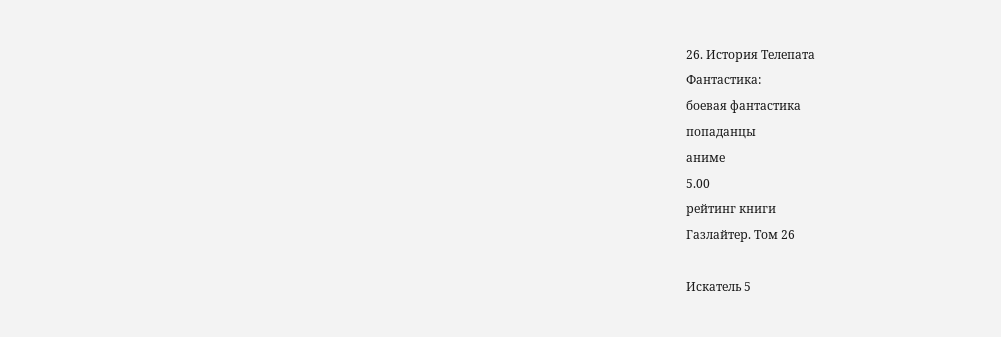26. История Телепата
Фантастика:
боевая фантастика
попаданцы
аниме
5.00
рейтинг книги
Газлайтер. Том 26

Искатель 5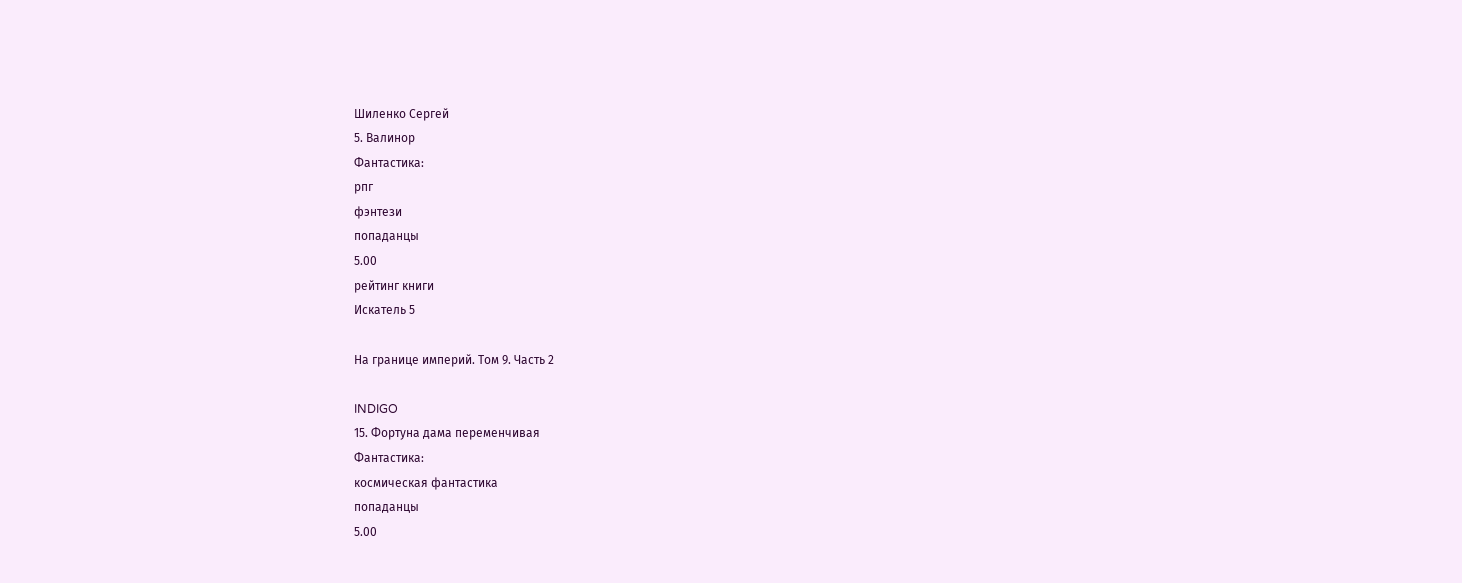Шиленко Сергей
5. Валинор
Фантастика:
рпг
фэнтези
попаданцы
5.00
рейтинг книги
Искатель 5

На границе империй. Том 9. Часть 2

INDIGO
15. Фортуна дама переменчивая
Фантастика:
космическая фантастика
попаданцы
5.00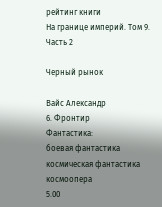рейтинг книги
На границе империй. Том 9. Часть 2

Черный рынок

Вайс Александр
6. Фронтир
Фантастика:
боевая фантастика
космическая фантастика
космоопера
5.00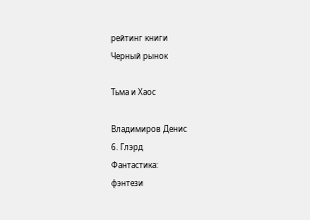рейтинг книги
Черный рынок

Тьма и Хаос

Владимиров Денис
6. Глэрд
Фантастика:
фэнтези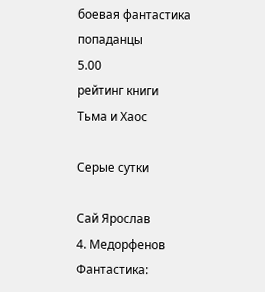боевая фантастика
попаданцы
5.00
рейтинг книги
Тьма и Хаос

Серые сутки

Сай Ярослав
4. Медорфенов
Фантастика: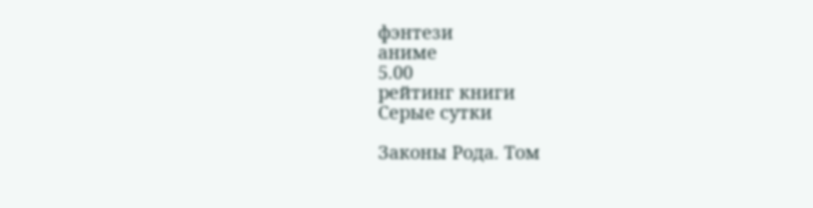фэнтези
аниме
5.00
рейтинг книги
Серые сутки

Законы Рода. Том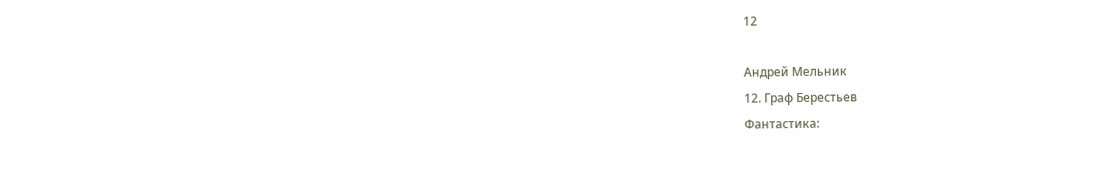12

Андрей Мельник
12. Граф Берестьев
Фантастика: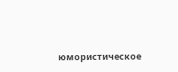юмористическое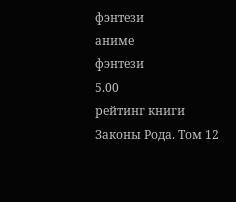фэнтези
аниме
фэнтези
5.00
рейтинг книги
Законы Рода. Том 12